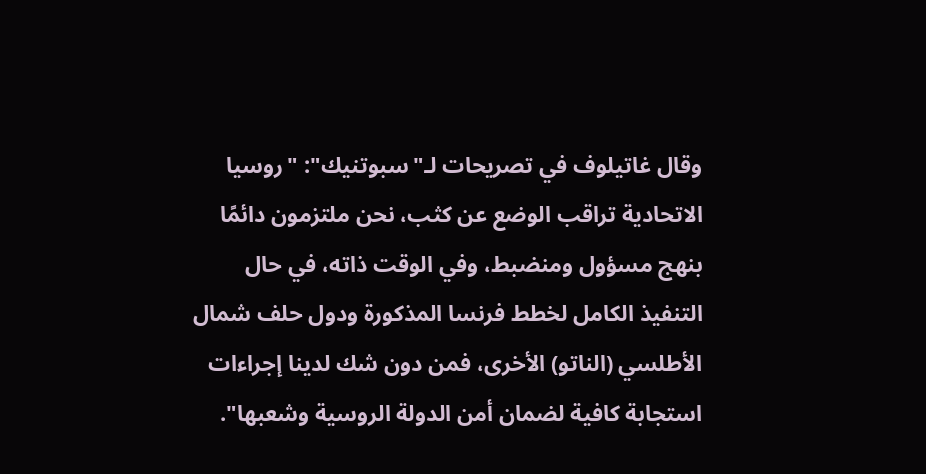وقال غاتيلوف في تصريحات لـ"سبوتنيك": "روسيا الاتحادية تراقب الوضع عن كثب، نحن ملتزمون دائمًا بنهج مسؤول ومنضبط، وفي الوقت ذاته، في حال التنفيذ الكامل لخطط فرنسا المذكورة ودول حلف شمال الأطلسي (الناتو) الأخرى، فمن دون شك لدينا إجراءات استجابة كافية لضمان أمن الدولة الروسية وشعبها".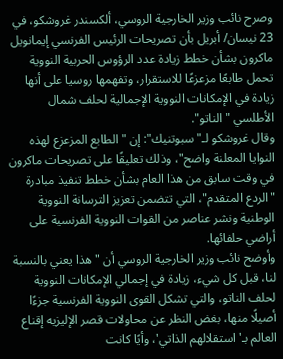وصرح نائب وزير الخارجية الروسي، ألكسندر غروشكو، في 23 نيسان/ أبريل بأن تصريحات الرئيس الفرنسي إيمانويل ماكرون بشأن خطط زيادة عدد الرؤوس الحربية النووية تحمل طابعًا مزعزعًا للاستقرار، وتفهمها روسيا على أنها زيادة في الإمكانات النووية الإجمالية لحلف شمال الأطلسي "الناتو".
وقال غروشكو لـ"سبوتنيك": إن "الطابع المزعزع لهذه النوايا المعلنة واضح"، وذلك تعليقًا على تصريحات ماكرون في وقت سابق من هذا العام بشأن خطط تنفيذ مبادرة "الردع المتقدم"، التي تتضمن تعزيز الترسانة النووية الوطنية ونشر عناصر من القوات النووية الفرنسية على أراضي حلفائها.
وأوضح نائب وزير الخارجية الروسي أن "هذا يعني بالنسبة لنا، قبل كل شيء، زيادة في إجمالي الإمكانات النووية لحلف الناتو، والتي تشكل القوى النووية الفرنسية جزءًا أصيلًا منها، بغض النظر عن محاولات قصر الإليزيه إقناع العالم بـ'استقلالهم الذاتي'، وأيًا كانت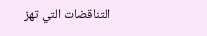التناقضات التي تهز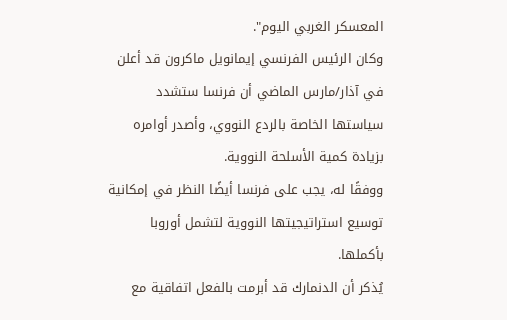المعسكر الغربي اليوم".
وكان الرئيس الفرنسي إيمانويل ماكرون قد أعلن في آذار/مارس الماضي أن فرنسا ستشدد سياستها الخاصة بالردع النووي، وأصدر أوامره بزيادة كمية الأسلحة النووية.
ووفقًا له، يجب على فرنسا أيضًا النظر في إمكانية توسيع استراتيجيتها النووية لتشمل أوروبا بأكملها.
يُذكر أن الدنمارك قد أبرمت بالفعل اتفاقية مع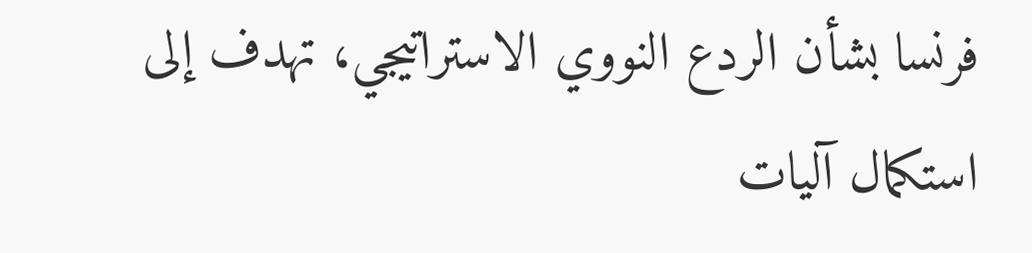فرنسا بشأن الردع النووي الاستراتيجي، تهدف إلى استكمال آليات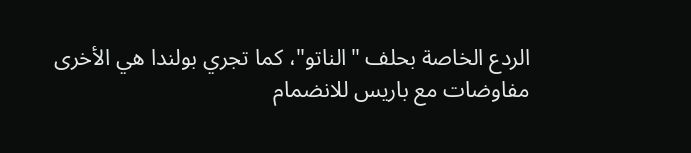الردع الخاصة بحلف "الناتو"، كما تجري بولندا هي الأخرى مفاوضات مع باريس للانضمام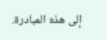إلى هذه المبادرة.